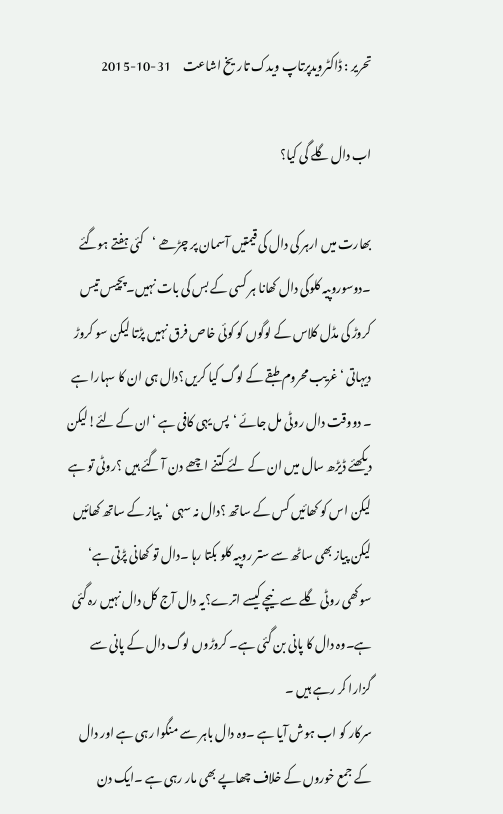تحریر : ڈاکٹرویدپرتاپ ویدک تاریخ اشاعت     31-10-2015

اب دال گلے گی کیا؟

بھارت میں ارہر کی دال کی قیمتیں آسمان پر چڑھے ‘کئی ہفتے ہوگئے ۔دوسوروپیہ کلوکی دال کھانا ہر کسی کے بس کی بات نہیں۔پچیس تیس کروڑ کی مڈل کلاس کے لوگوں کو کوئی خاص فرق نہیں پڑتا لیکن سو کروڑ دیہاتی ‘غریب محروم طبقے کے لوگ کیا کریں؟دال ہی ان کا سہارا ہے ۔ دووقت دال روٹی مل جائے ‘پس یہی کافی ہے ‘ان کے لئے!لیکن دیکھئے ڈیڑھ سال میں ان کے لئے کتنے اچھے دن آ گئے ہیں ؟روٹی تو ہے لیکن اس کو کھائیں کس کے ساتھ ؟دال نہ سہی ‘پیاز کے ساتھ کھائیں لیکن پیاز بھی ساٹھ سے ستر روپیہ کلو بکتا رہا ۔دال تو کھانی پڑتی ہے‘ سوکھی روٹی گلے سے نیچے کیسے اترے؟یہ دال آج کل دال نہیں رہ گئی ہے۔وہ دال کا پانی بن گئی ہے۔ کروڑوں لوگ دال کے پانی سے گزارا کر رہے ہیں ۔
سرکار کو اب ہوش آیا ہے ۔وہ دال باہر سے منگوا رہی ہے اور دال کے جمع خوروں کے خلاف چھاپے بھی مار رہی ہے ۔ایک دن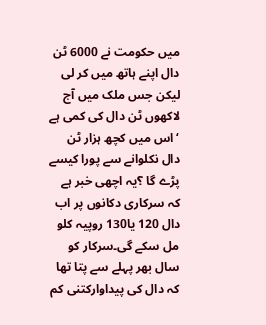میں حکومت نے 6000 ٹن دال اپنے ہاتھ میں کر لی لیکن جس ملک میں آج لاکھوں ٹن دال کی کمی ہے ‘اس میں کچھ ہزار ٹن دال نکلوانے سے پورا کیسے پڑے گا ؟یہ اچھی خبر ہے کہ سرکاری دکانوں پر اب دال 120 یا130 روپیہ کلو مل سکے گی۔سرکار کو سال بھر پہلے سے پتا تھا کہ دال کی پیداوارکتنی کم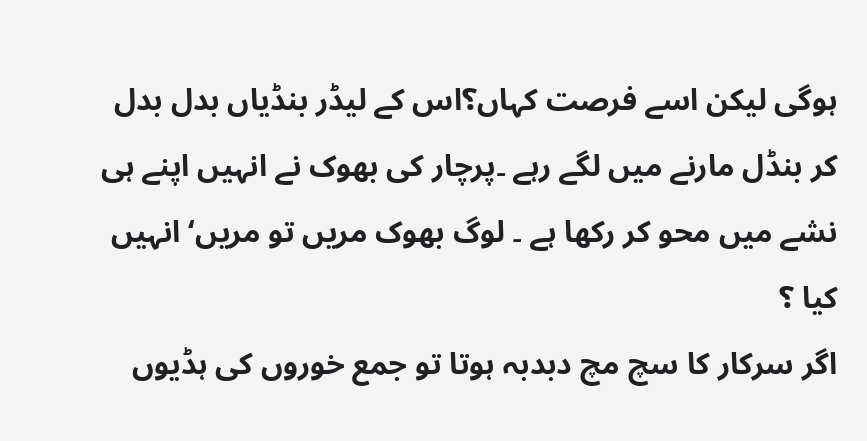ہوگی لیکن اسے فرصت کہاں؟اس کے لیڈر بنڈیاں بدل بدل کر بنڈل مارنے میں لگے رہے ۔پرچار کی بھوک نے انہیں اپنے ہی نشے میں محو کر رکھا ہے ۔ لوگ بھوک مریں تو مریں‘ انہیں کیا ؟
اگر سرکار کا سچ مچ دبدبہ ہوتا تو جمع خوروں کی ہڈیوں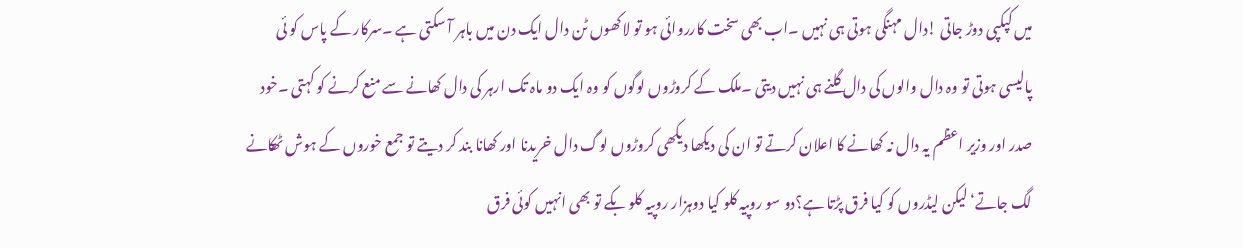میں کپکپی دوڑ جاتی !دال مہنگی ہوتی ہی نہیں ۔اب بھی سخت کارروائی ہو تو لاکھوں ٹن دال ایک دن میں باہر آ سکتی ہے ۔سرکار کے پاس کو ئی پالیسی ہوتی تو وہ دال والوں کی دال گلنے ہی نہیں دیتی ۔ملک کے کروڑوں لوگوں کو وہ ایک دو ماہ تک ارہر کی دال کھانے سے منع کرنے کو کہتی ۔خود صدر اور وزیر اعظم یہ دال نہ کھانے کا اعلان کرتے تو ان کی دیکھا دیکھی کروڑوں لوگ دال خریدنا اور کھانا بند کر دیتے تو جمع خوروں کے ہوش ٹھکانے لگ جاتے‘لیکن لیڈروں کو کیا فرق پڑتا ہے؟دو سو روپیہ کلو کیا دوہزار روپیہ کلو بکے تو بھی انہیں کوئی فرق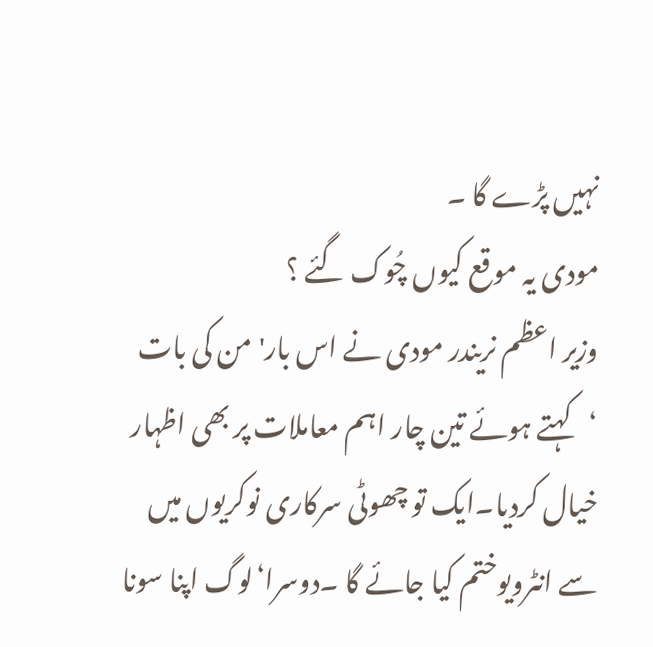نہیں پڑے گا ۔
مودی یہ موقع کیوں چُوک گئے ؟
وزیر اعظم نریندر مودی نے اس بار'من کی بات ‘کہتے ہوئے تین چار اہم معاملات پر بھی اظہار خیال کردیا۔ایک تو چھوٹی سرکاری نوکریوں میں سے انٹرویوختم کیا جائے گا ۔دوسرا‘لوگ اپنا سونا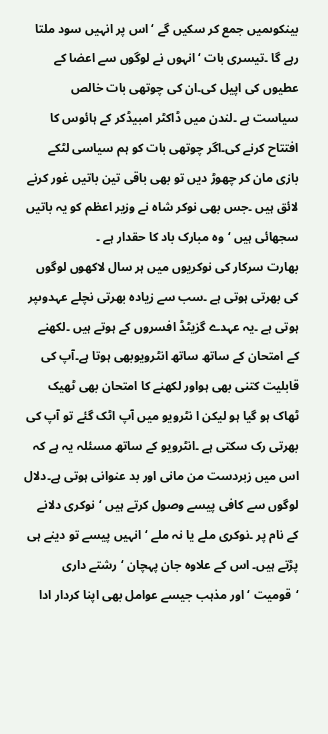بینکوںمیں جمع کر سکیں گے ‘اس پر انہیں سود ملتا رہے گا ۔تیسری بات ‘انہوں نے لوگوں سے اعضا کے عطیوں کی اپیل کی۔ان کی چوتھی بات خالص سیاست ہے ۔لندن میں ڈاکٹر امبیڈکر کے ہائوس کا افتتاح کرنے کی۔اگر چوتھی بات کو ہم سیاسی لٹکے بازی مان کر چھوڑ دیں تو بھی باقی تین باتیں غور کرنے لائق ہیں ۔جس بھی نوکر شاہ نے وزیر اعظم کو یہ باتیں سجھائی ہیں ‘وہ مبارک باد کا حقدار ہے ۔
بھارت سرکار کی نوکریوں میں ہر سال لاکھوں لوگوں کی بھرتی ہوتی ہے ۔سب سے زیادہ بھرتی نچلے عہدوںپر ہوتی ہے ۔یہ عہدے گزیٹڈ افسروں کے ہوتے ہیں ۔لکھنے کے امتحان کے ساتھ ساتھ انٹرویوبھی ہوتا ہے۔آپ کی قابلیت کتنی بھی ہواور لکھنے کا امتحان بھی ٹھیک ٹھاک ہو گیا ہو لیکن ا نٹرویو میں آپ اٹک گئے تو آپ کی بھرتی رک سکتی ہے ۔انٹرویو کے ساتھ مسئلہ یہ ہے کہ اس میں زبردست من مانی اور بد عنوانی ہوتی ہے۔دلال لوگوں سے کافی پیسے وصول کرتے ہیں ‘نوکری دلانے کے نام پر ۔نوکری ملے یا نہ ملے ‘انہیں پیسے تو دینے ہی پڑتے ہیں۔ اس کے علاوہ جان پہچان ‘رشتے داری ‘قومیت ‘اور مذہب جیسے عوامل بھی اپنا کردار ادا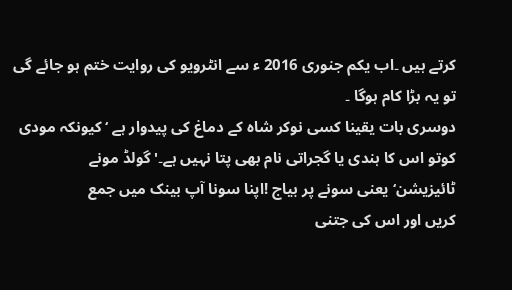کرتے ہیں ۔اب یکم جنوری 2016 ء سے انٹرویو کی روایت ختم ہو جائے گی تو یہ بڑا کام ہوگا ۔
دوسری بات یقینا کسی نوکر شاہ کے دماغ کی پیدوار ہے ‘ کیونکہ مودی کوتو اس کا ہندی یا گجراتی نام بھی پتا نہیں ہے۔'گولڈ مونے ٹائیزیشن‘یعنی سونے پر بیاج !اپنا سونا آپ بینک میں جمع
کریں اور اس کی جتنی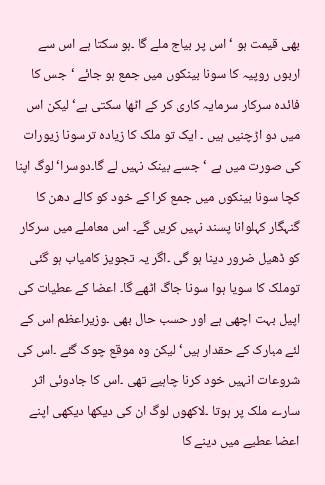بھی قیمت ہو ‘اس پر بیاج ملے گا ۔ہو سکتا ہے اس سے اربوں روپیہ کا سونا بینکوں میں جمع ہو جائے ‘جس کا فائدہ سرکار سرمایہ کاری کر کے اٹھا سکتی ہے‘ لیکن اس میں دو اڑچنیں ہیں ۔ ایک تو ملک کا زیادہ ترسونا زیورات کی صورت میں ہے ‘جسے بینک نہیں لے گا۔دوسرا‘لوگ اپنا کچا سونا بینکوں میں جمع کرا کے خود کو کالے دھن کا گنہگار کہلوانا پسند نہیں کریں گے۔ اس معاملے میں سرکار کو ڈھیل ضرور دینا ہو گی ۔اگر یہ تجویز کامیاب ہو گئی توملک کا سویا ہوا سونا جاگ اٹھے گا۔ اعضا کے عطیات کی اپیل بہت اچھی ہے اور حسب حال بھی ۔وزیراعظم اس کے لئے مبارک کے حقدار ہیں‘ لیکن وہ موقع چوک گئے ۔اس کی شروعات انہیں خود کرنا چاہیے تھی ۔اس کا جادوئی اثر سارے ملک پر ہوتا ۔لاکھوں لوگ ان کی دیکھا دیکھی اپنے اعضا عطیے میں دینے کا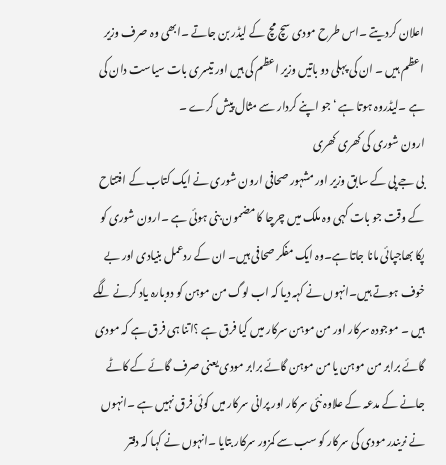اعلان کردیتے ۔اس طرح مودی سچ مچ کے لیڈر بن جاتے ۔ابھی وہ صرف وزیر اعظم ہیں ۔ ان کی پہلی دو باتیں وزیر اعظم کی ہیں اور تیسری بات سیاست دان کی ہے ۔لیڈروہ ہوتا ہے ‘جو اپنے کردار سے مثال پیش کرے ۔
ارون شوری کی کھری کھری
بی جے پی کے سابق وزیر اور مشہور صحافی ارون شوری نے ایک کتاب کے افتتاح کے وقت جو بات کہی وہ ملک میں چرچا کا مضمون بنی ہوئی ہے ۔ارون شوری کو پکا بھاجپائی مانا جاتا ہے۔وہ ایک مفکر صحافی ہیں۔ ان کے ردعمل بنیادی اور بے خوف ہوتے ہیں۔انہوں نے کہہ دیا کہ اب لوگ من موہن کو دوبارہ یاد کرنے لگے ہیں ۔ موجودہ سرکار اور من موہن سرکار میں کیا فرق ہے ؟اتنا ہی فرق ہے کہ مودی گائے برابر من موہن یا من موہن گائے برابر مودی یعنی صرف گائے کے کاٹے جانے کے مدعہ کے علاوہ نئی سرکار اور پرانی سرکار میں کوئی فرق نہیں ہے ۔انہوں نے نریندر مودی کی سرکار کو سب سے کمزور سرکار بتایا ۔انہوں نے کہا کہ دفتر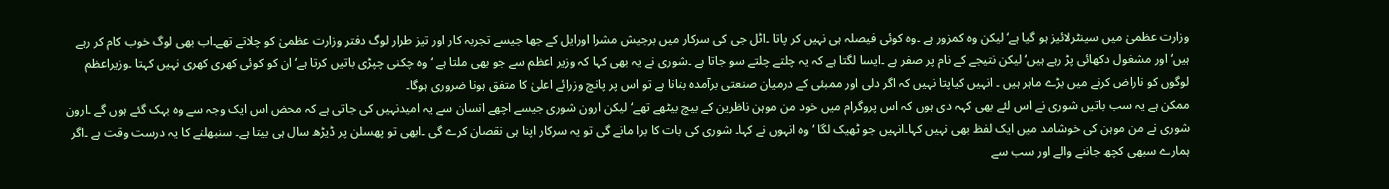وزارت عظمیٰ میں سینٹرلائیز ہو گیا ہے‘ لیکن وہ کمزور ہے ۔وہ کوئی فیصلہ ہی نہیں کر پاتا ۔اٹل جی کی سرکار میں برجیش مشرا اورایل کے جھا جیسے تجربہ کار اور تیز طرار لوگ دفتر وزارت عظمیٰ کو چلاتے تھے۔اب بھی لوگ خوب کام کر رہے ہیں‘اور مشغول دکھائی پڑ رہے ہیں‘ لیکن نتیجے کے نام پر صفر ہے ۔ایسا لگتا ہے کہ یہ چلتے چلتے سو جاتا ہے ۔شوری نے یہ بھی کہا کہ وزیر اعظم سے جو بھی ملتا ہے ‘وہ چکنی چپڑی باتیں کرتا ہے‘ان کو کوئی کھری کھری نہیں کہتا ۔وزیراعظم لوگوں کو ناراض کرنے میں بڑے ماہر ہیں ۔ انہیں کیاپتا نہیں کہ اگر دلی اور ممبئی کے درمیان صنعتی برآمدہ بنانا ہے تو اس پر پانچ وزرائے اعلیٰ کا متفق ہونا ضروری ہوگا۔
ممکن ہے یہ سب باتیں شوری نے اس لئے بھی کہہ دی ہوں کہ اس پروگرام میں خود من موہن ناظرین کے بیچ بیٹھے تھے‘لیکن ارون شوری جیسے اچھے انسان سے یہ امیدنہیں کی جاتی ہے کہ محض اس ایک وجہ سے وہ بہک گئے ہوں گے ۔ارون شوری نے من موہن کی خوشامد میں ایک لفظ بھی نہیں کہا۔انہیں جو ٹھیک لگا ‘وہ انہوں نے کہا۔ شوری کی بات کا برا مانے گی تو یہ سرکار اپنا ہی نقصان کرے گی ۔ابھی تو پھسلن پر ڈیڑھ سال ہی بیتا ہے۔ سنبھلنے کا یہ درست وقت ہے ۔اگر ہمارے سبھی کچھ جاننے والے اور سب سے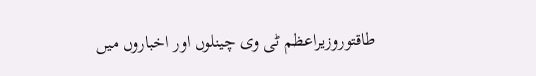طاقتوروزیراعظم ٹی وی چینلوں اور اخباروں میں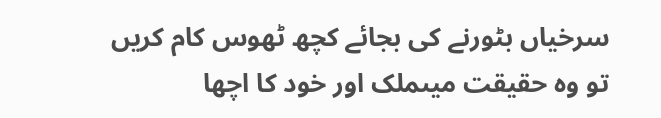سرخیاں بٹورنے کی بجائے کچھ ٹھوس کام کریں تو وہ حقیقت میںملک اور خود کا اچھا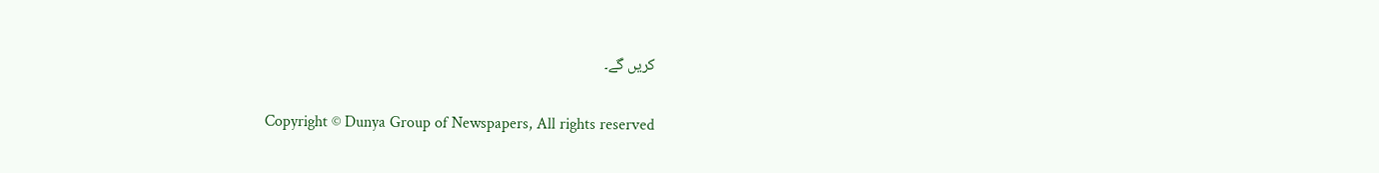کریں گے۔

Copyright © Dunya Group of Newspapers, All rights reserved